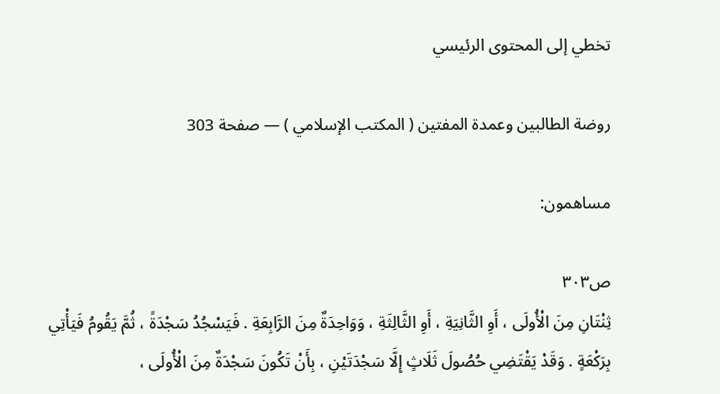تخطي إلى المحتوى الرئيسي

روضة الطالبين وعمدة المفتين ( المكتب الإسلامي ) — صفحة 303

مساهمون:

ص٣٠٣
ثِنْتَانِ مِنَ الْأُولَى ، أَوِ الثَّانِيَةِ ، أَوِ الثَّالِثَةِ ، وَوَاحِدَةٌ مِنَ الرَّابِعَةِ . فَيَسْجُدُ سَجْدَةً ، ثُمَّ يَقُومُ فَيَأْتِي بِرَكْعَةٍ . وَقَدْ يَقْتَضِي حُصُولَ ثَلَاثٍ إِلَّا سَجْدَتَيْنِ ، بِأَنْ تَكُونَ سَجْدَةٌ مِنَ الْأُولَى ،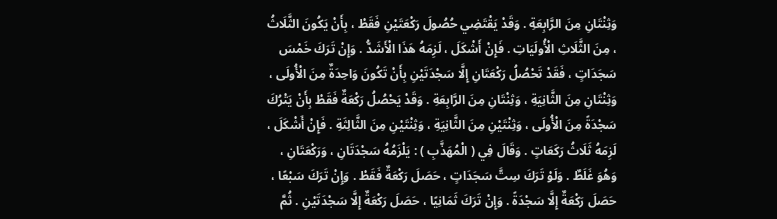وَثِنْتَانِ مِنَ الرَّابِعَةِ . وَقَدْ يَقْتَضِي حُصُولَ رَكْعَتَيْنِ فَقَطْ ، بِأَنْ يَكُونَ الثَّلَاثُ ، مِنَ الثَّلَاثِ الْأُولَيَاتِ . فَإِنْ أَشْكَلَ ، لَزِمَهُ هَذَا الْأَشَدُّ . وَإِنْ تَرَكَ خَمْسَ سَجَدَاتٍ ، فَقَدْ تَحْصُلُ رَكْعَتَانِ إِلَّا سَجْدَتَيْنِ بِأَنْ تَكُونَ وَاحِدَةٌ مِنَ الْأُولَى ، وَثِنْتَانِ مِنَ الثَّانِيَةِ ، وَثِنْتَانِ مِنَ الرَّابِعَةِ . وَقَدْ يَحْصُلُ رَكْعَةٌ فَقَطْ بِأَنْ يَتْرُكَ سَجْدَةً مِنَ الْأُولَى ، وَثِنْتَيْنِ مِنَ الثَّانِيَةِ ، وَثِنْتَيْنِ مِنَ الثَّالِثَةِ . فَإِنْ أَشْكَلَ ، لَزِمَهُ ثَلَاثُ رَكَعَاتٍ . وَقَالَ فِي ( الْمُهَذَّبِ ) : يَلْزَمُهُ سَجْدَتَانِ ، وَرَكْعَتَانِ ، وَهُوَ غَلَطٌ . وَلَوْ تَرَكَ سِتَّ سَجَدَاتٍ ، حَصَلَ رَكْعَةٌ فَقَطْ . وَإِنْ تَرَكَ سَبْعًا ، حَصَلَ رَكْعَةٌ إِلَّا سَجْدَةً . وَإِنْ تَرَكَ ثَمَانِيًا ، حَصَلَ رَكْعَةٌ إِلَّا سَجْدَتَيْنِ . ثُمَّ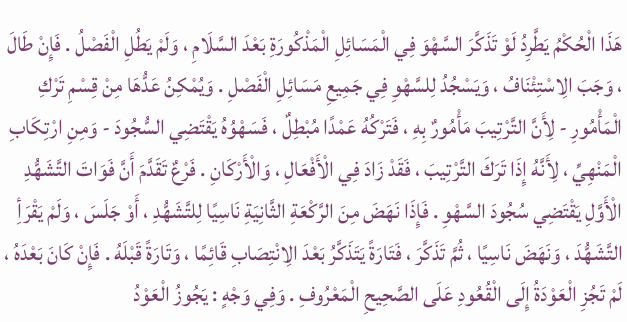هَذَا الْحُكْمُ يَطَّرِدُ لَوْ تَذَكَّرَ السَّهْوَ فِي الْمَسَائِلِ الْمَذْكُورَةِ بَعْدَ السَّلَامِ ، وَلَمْ يَطُلِ الْفَصْلُ . فَإِنْ طَالَ ، وَجَبَ الِاسْتِئْنَافُ ، وَيَسْجُدُ لِلسَّهْوِ فِي جَمِيعِ مَسَائِلِ الْفَصْلِ . وَيُمْكِنُ عَدُّهَا مِنْ قِسْمِ تَرْكِ الْمَأْمُورِ - لِأَنَّ التَّرْتِيبَ مَأْمُورٌ بِهِ ، فَتَرْكُهُ عَمْدًا مُبْطِلٌ ، فَسَهْوُهُ يَقْتَضِي السُّجُودَ - وَمِنِ ارْتِكَابِ الْمَنْهِيِّ ، لِأَنَّهُ إِذَا تَرَكَ التَّرْتِيبَ ، فَقَدْ زَادَ فِي الْأَفْعَالِ ، وَالْأَرْكَانِ . فَرْعٌ تَقَدَّمَ أَنَّ فَوَاتَ التَّشَهُّدِ الْأَوَّلِ يَقْتَضِي سُجُودَ السَّهْوِ . فَإِذَا نَهَضَ مِنَ الرَّكْعَةِ الثَّانِيَةِ نَاسِيًا لِلتَّشَهُّدِ ، أَوْ جَلَسَ ، وَلَمْ يَقْرَأِ التَّشَهُّدَ ، وَنَهَضَ نَاسِيًا ، ثُمَّ تَذَكَّرَ ، فَتَارَةً يَتَذَكَّرُ بَعْدَ الِانْتِصَابِ قَائِمًا ، وَتَارَةً قَبْلَهُ . فَإِنْ كَانَ بَعْدَهُ ، لَمْ تَجُزِ الْعَوْدَةُ إِلَى الْقُعُودِ عَلَى الصَّحِيحِ الْمَعْرُوفِ . وَفِي وَجْهٍ : يَجُوزُ الْعَوْدُ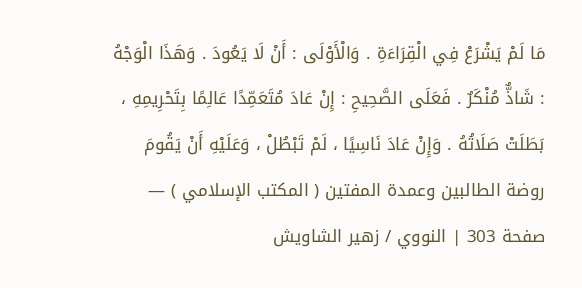مَا لَمْ يَشْرَعْ فِي الْقِرَاءَةِ . وَالْأَوْلَى : أَنْ لَا يَعُودَ . وَهَذَا الْوَجْهُ : شَاذٌّ مُنْكَرٌ . فَعَلَى الصَّحِيحِ : إِنْ عَادَ مُتَعَمِّدًا عَالِمًا بِتَحْرِيمِهِ ، بَطَلَتْ صَلَاتُهُ . وَإِنْ عَادَ نَاسِيًا ، لَمْ تَبْطُلْ ، وَعَلَيْهِ أَنْ يَقُومَ
روضة الطالبين وعمدة المفتين ( المكتب الإسلامي ) — صفحة 303 | النووي / زهير الشاويش